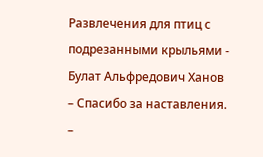Развлечения для птиц с подрезанными крыльями - Булат Альфредович Ханов
– Спасибо за наставления.
–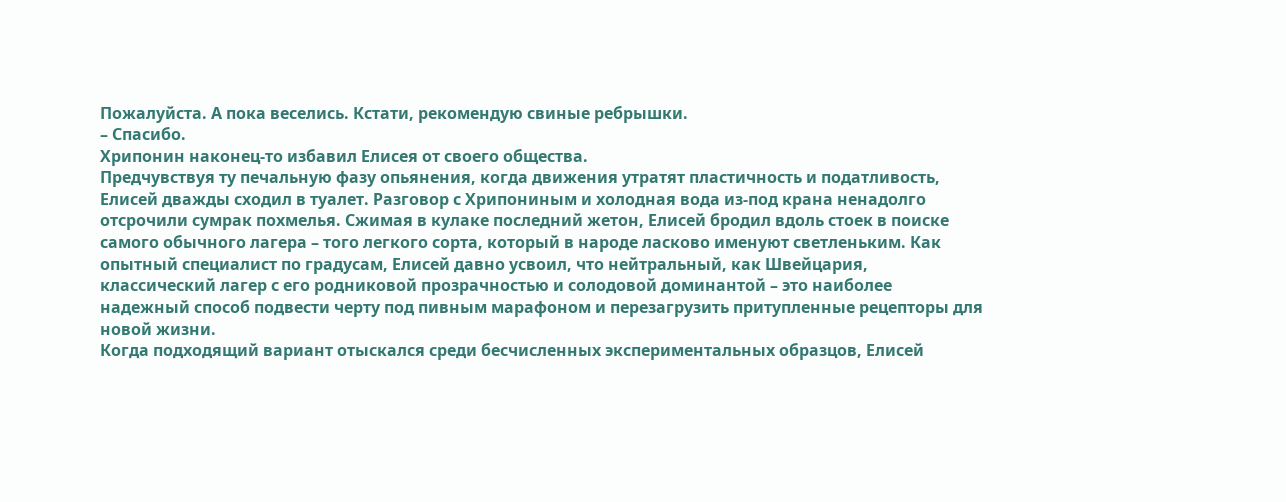Пожалуйста. А пока веселись. Кстати, рекомендую свиные ребрышки.
– Спасибо.
Хрипонин наконец-то избавил Елисея от своего общества.
Предчувствуя ту печальную фазу опьянения, когда движения утратят пластичность и податливость, Елисей дважды сходил в туалет. Разговор с Хрипониным и холодная вода из-под крана ненадолго отсрочили сумрак похмелья. Сжимая в кулаке последний жетон, Елисей бродил вдоль стоек в поиске самого обычного лагера – того легкого сорта, который в народе ласково именуют светленьким. Как опытный специалист по градусам, Елисей давно усвоил, что нейтральный, как Швейцария, классический лагер с его родниковой прозрачностью и солодовой доминантой – это наиболее надежный способ подвести черту под пивным марафоном и перезагрузить притупленные рецепторы для новой жизни.
Когда подходящий вариант отыскался среди бесчисленных экспериментальных образцов, Елисей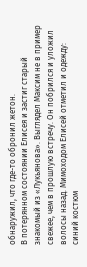обнаружил, что где-то обронил жетон.
В потерянном состоянии Елисея и застиг старый знакомый из «Лукьянова». Выглядел Максим не в пример свежее, чем в прошлую встречу. Он побрился и уложил волосы назад. Мимоходом Елисей отметил и одежду: синий костюм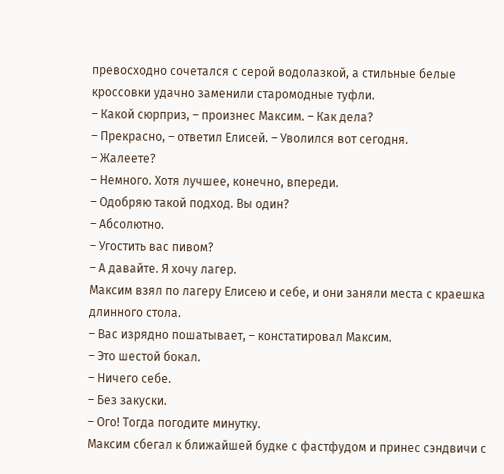превосходно сочетался с серой водолазкой, а стильные белые кроссовки удачно заменили старомодные туфли.
– Какой сюрприз, – произнес Максим. – Как дела?
– Прекрасно, – ответил Елисей. – Уволился вот сегодня.
– Жалеете?
– Немного. Хотя лучшее, конечно, впереди.
– Одобряю такой подход. Вы один?
– Абсолютно.
– Угостить вас пивом?
– А давайте. Я хочу лагер.
Максим взял по лагеру Елисею и себе, и они заняли места с краешка длинного стола.
– Вас изрядно пошатывает, – констатировал Максим.
– Это шестой бокал.
– Ничего себе.
– Без закуски.
– Ого! Тогда погодите минутку.
Максим сбегал к ближайшей будке с фастфудом и принес сэндвичи с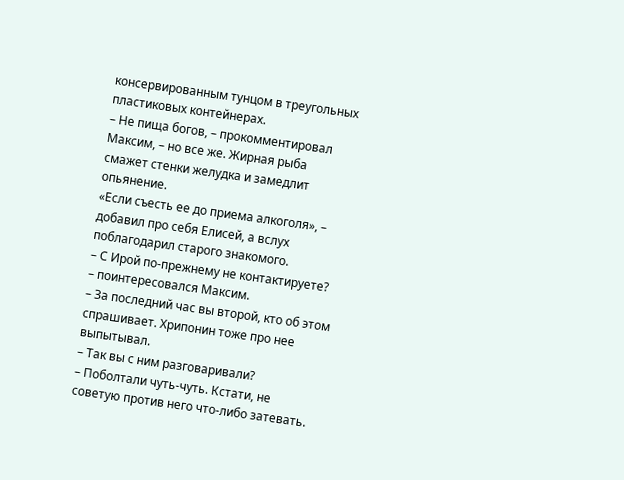консервированным тунцом в треугольных пластиковых контейнерах.
– Не пища богов, – прокомментировал Максим, – но все же. Жирная рыба смажет стенки желудка и замедлит опьянение.
«Если съесть ее до приема алкоголя», – добавил про себя Елисей, а вслух поблагодарил старого знакомого.
– С Ирой по-прежнему не контактируете? – поинтересовался Максим.
– За последний час вы второй, кто об этом спрашивает. Хрипонин тоже про нее выпытывал.
– Так вы с ним разговаривали?
– Поболтали чуть-чуть. Кстати, не советую против него что-либо затевать.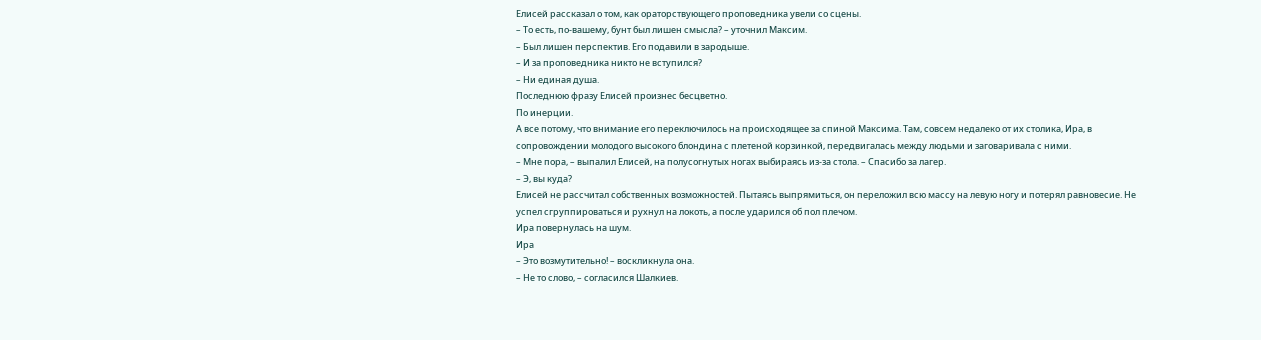Елисей рассказал о том, как ораторствующего проповедника увели со сцены.
– То есть, по-вашему, бунт был лишен смысла? – уточнил Максим.
– Был лишен перспектив. Его подавили в зародыше.
– И за проповедника никто не вступился?
– Ни единая душа.
Последнюю фразу Елисей произнес бесцветно.
По инерции.
А все потому, что внимание его переключилось на происходящее за спиной Максима. Там, совсем недалеко от их столика, Ира, в сопровождении молодого высокого блондина с плетеной корзинкой, передвигалась между людьми и заговаривала с ними.
– Мне пора, – выпалил Елисей, на полусогнутых ногах выбираясь из-за стола. – Спасибо за лагер.
– Э, вы куда?
Елисей не рассчитал собственных возможностей. Пытаясь выпрямиться, он переложил всю массу на левую ногу и потерял равновесие. Не успел сгруппироваться и рухнул на локоть, а после ударился об пол плечом.
Ира повернулась на шум.
Ира
– Это возмутительно! – воскликнула она.
– Не то слово, – согласился Шалкиев.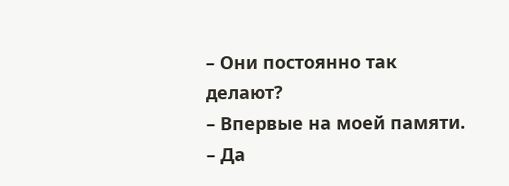– Они постоянно так делают?
– Впервые на моей памяти.
– Да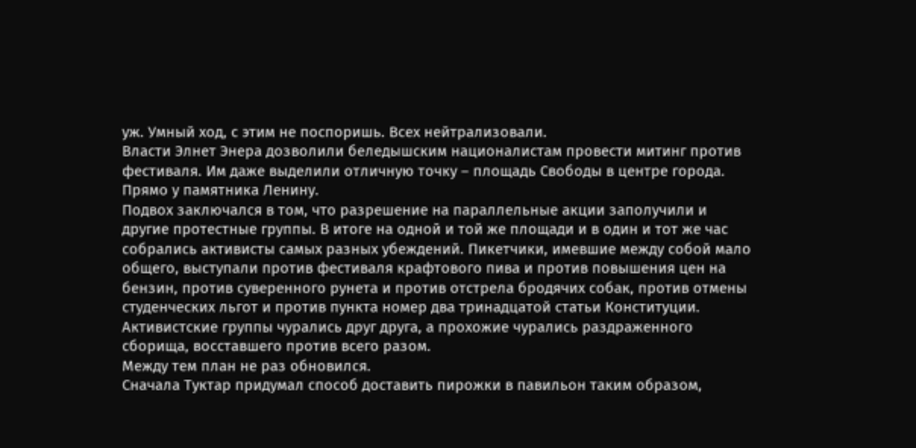уж. Умный ход, с этим не поспоришь. Всех нейтрализовали.
Власти Элнет Энера дозволили беледышским националистам провести митинг против фестиваля. Им даже выделили отличную точку – площадь Свободы в центре города. Прямо у памятника Ленину.
Подвох заключался в том, что разрешение на параллельные акции заполучили и другие протестные группы. В итоге на одной и той же площади и в один и тот же час собрались активисты самых разных убеждений. Пикетчики, имевшие между собой мало общего, выступали против фестиваля крафтового пива и против повышения цен на бензин, против суверенного рунета и против отстрела бродячих собак, против отмены студенческих льгот и против пункта номер два тринадцатой статьи Конституции. Активистские группы чурались друг друга, а прохожие чурались раздраженного сборища, восставшего против всего разом.
Между тем план не раз обновился.
Сначала Туктар придумал способ доставить пирожки в павильон таким образом,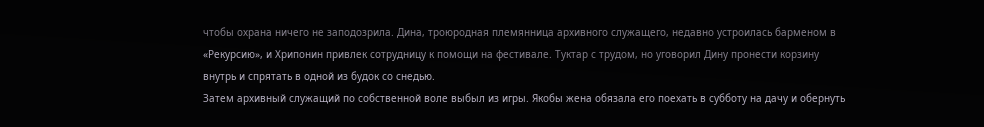чтобы охрана ничего не заподозрила. Дина, троюродная племянница архивного служащего, недавно устроилась барменом в «Рекурсию», и Хрипонин привлек сотрудницу к помощи на фестивале. Туктар с трудом, но уговорил Дину пронести корзину внутрь и спрятать в одной из будок со снедью.
Затем архивный служащий по собственной воле выбыл из игры. Якобы жена обязала его поехать в субботу на дачу и обернуть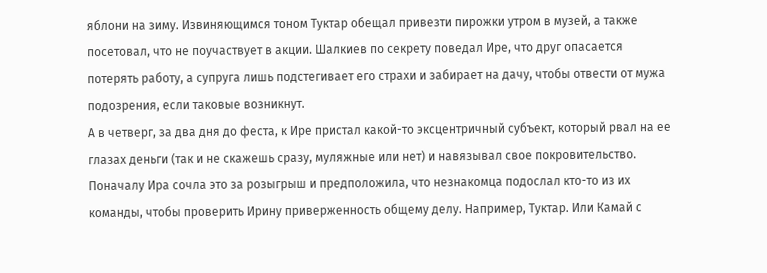яблони на зиму. Извиняющимся тоном Туктар обещал привезти пирожки утром в музей, а также посетовал, что не поучаствует в акции. Шалкиев по секрету поведал Ире, что друг опасается потерять работу, а супруга лишь подстегивает его страхи и забирает на дачу, чтобы отвести от мужа подозрения, если таковые возникнут.
А в четверг, за два дня до феста, к Ире пристал какой-то эксцентричный субъект, который рвал на ее глазах деньги (так и не скажешь сразу, муляжные или нет) и навязывал свое покровительство. Поначалу Ира сочла это за розыгрыш и предположила, что незнакомца подослал кто-то из их команды, чтобы проверить Ирину приверженность общему делу. Например, Туктар. Или Камай с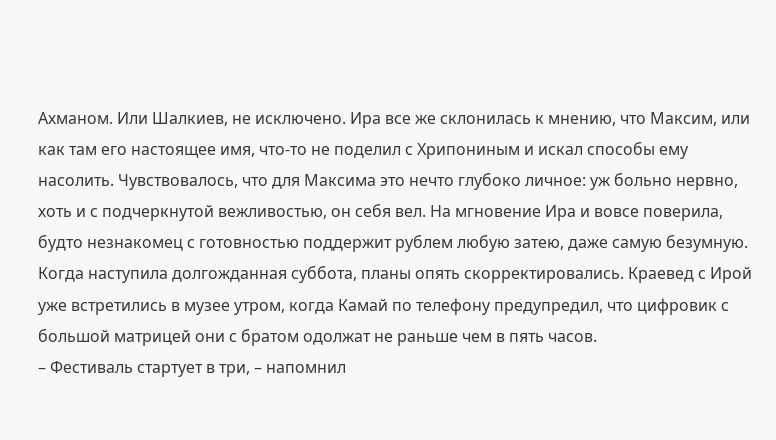Ахманом. Или Шалкиев, не исключено. Ира все же склонилась к мнению, что Максим, или как там его настоящее имя, что-то не поделил с Хрипониным и искал способы ему насолить. Чувствовалось, что для Максима это нечто глубоко личное: уж больно нервно, хоть и с подчеркнутой вежливостью, он себя вел. На мгновение Ира и вовсе поверила, будто незнакомец с готовностью поддержит рублем любую затею, даже самую безумную.
Когда наступила долгожданная суббота, планы опять скорректировались. Краевед с Ирой уже встретились в музее утром, когда Камай по телефону предупредил, что цифровик с большой матрицей они с братом одолжат не раньше чем в пять часов.
– Фестиваль стартует в три, – напомнил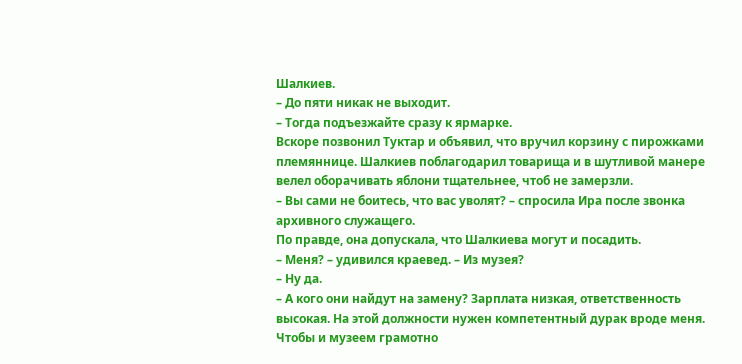Шалкиев.
– До пяти никак не выходит.
– Тогда подъезжайте сразу к ярмарке.
Вскоре позвонил Туктар и объявил, что вручил корзину с пирожками племяннице. Шалкиев поблагодарил товарища и в шутливой манере велел оборачивать яблони тщательнее, чтоб не замерзли.
– Вы сами не боитесь, что вас уволят? – спросила Ира после звонка архивного служащего.
По правде, она допускала, что Шалкиева могут и посадить.
– Меня? – удивился краевед. – Из музея?
– Ну да.
– А кого они найдут на замену? Зарплата низкая, ответственность высокая. На этой должности нужен компетентный дурак вроде меня. Чтобы и музеем грамотно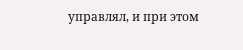управлял, и при этом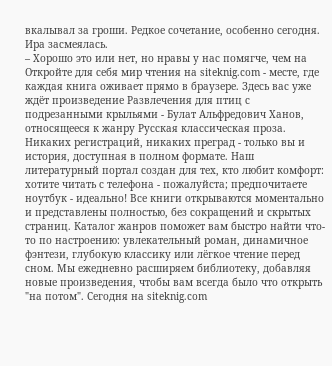вкалывал за гроши. Редкое сочетание, особенно сегодня.
Ира засмеялась.
– Хорошо это или нет, но нравы у нас помягче, чем на
Откройте для себя мир чтения на siteknig.com - месте, где каждая книга оживает прямо в браузере. Здесь вас уже ждёт произведение Развлечения для птиц с подрезанными крыльями - Булат Альфредович Ханов, относящееся к жанру Русская классическая проза. Никаких регистраций, никаких преград - только вы и история, доступная в полном формате. Наш литературный портал создан для тех, кто любит комфорт: хотите читать с телефона - пожалуйста; предпочитаете ноутбук - идеально! Все книги открываются моментально и представлены полностью, без сокращений и скрытых страниц. Каталог жанров поможет вам быстро найти что-то по настроению: увлекательный роман, динамичное фэнтези, глубокую классику или лёгкое чтение перед сном. Мы ежедневно расширяем библиотеку, добавляя новые произведения, чтобы вам всегда было что открыть "на потом". Сегодня на siteknig.com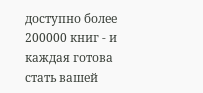доступно более 200000 книг - и каждая готова стать вашей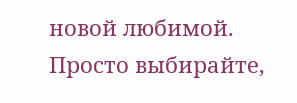новой любимой. Просто выбирайте,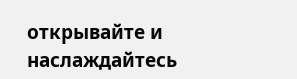открывайте и наслаждайтесь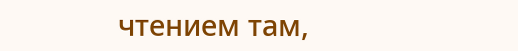чтением там,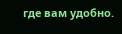где вам удобно.